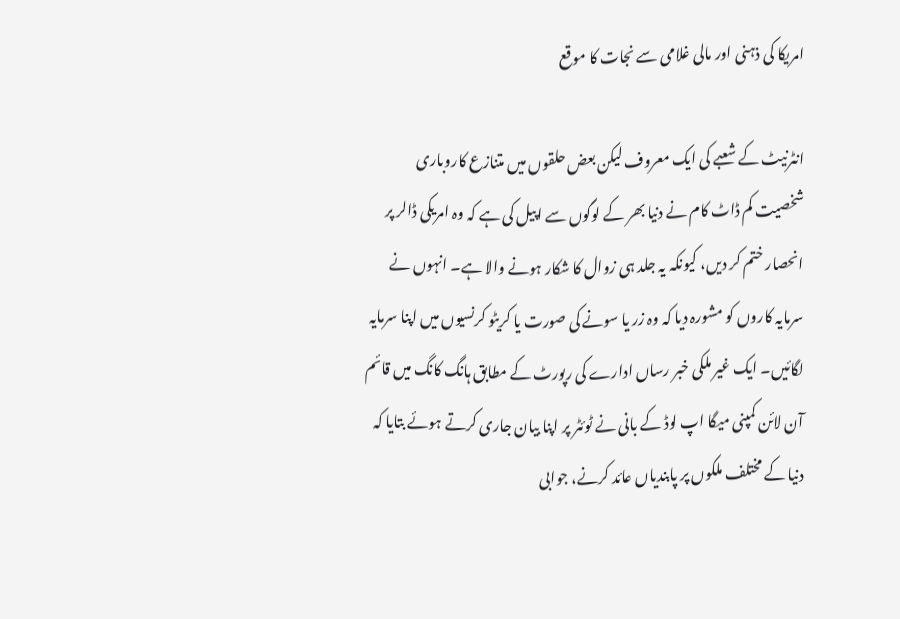امریکا کی ذہنی اور مالی غلامی سے نجات کا موقع

انٹرنیٹ کے شعبے کی ایک معروف لیکن بعض حلقوں میں متنازع کاروباری شخصیت کم ڈاٹ کام نے دنیا بھر کے لوگوں سے اپیل کی ہے کہ وہ امریکی ڈالر پر انحصار ختم کر دیں، کیونکہ یہ جلد ہی زوال کا شکار ہونے والا ہے۔ انہوں نے سرمایہ کاروں کو مشورہ دیا کہ وہ زر یا سونے کی صورت یا کریٹو کرنسیوں میں اپنا سرمایہ لگائیں۔ ایک غیر ملکی خبر رساں ادارے کی رپورٹ کے مطابق ہانگ کانگ میں قائم آن لائن کمپنی میگا اپ لوڈ کے بانی نے ٹوئٹر پر اپنا بیان جاری کرتے ہوئے بتایا کہ دنیا کے مختلف ملکوں پر پابندیاں عائد کرنے، جوابی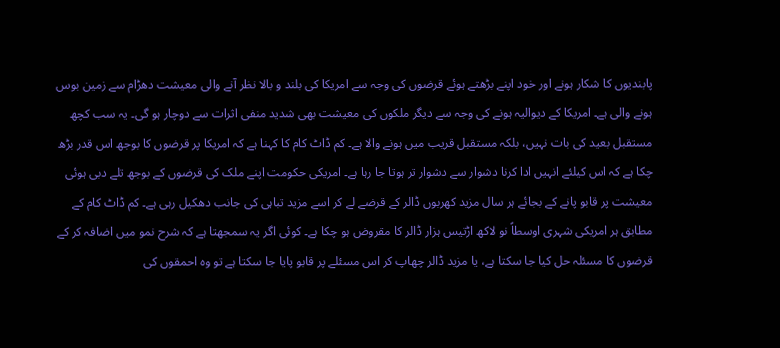پابندیوں کا شکار ہونے اور خود اپنے بڑھتے ہوئے قرضوں کی وجہ سے امریکا کی بلند و بالا نظر آنے والی معیشت دھڑام سے زمین بوس ہونے والی ہے۔ امریکا کے دیوالیہ ہونے کی وجہ سے دیگر ملکوں کی معیشت بھی شدید منفی اثرات سے دوچار ہو گی۔ یہ سب کچھ مستقبل بعید کی بات نہیں، بلکہ مستقبل قریب میں ہونے والا ہے۔ کم ڈاٹ کام کا کہنا ہے کہ امریکا پر قرضوں کا بوجھ اس قدر بڑھ چکا ہے کہ اس کیلئے انہیں ادا کرنا دشوار سے دشوار تر ہوتا جا رہا ہے۔ امریکی حکومت اپنے ملک کی قرضوں کے بوجھ تلے دبی ہوئی معیشت پر قابو پانے کے بجائے ہر سال مزید کھربوں ڈالر کے قرضے لے کر اسے مزید تباہی کی جانب دھکیل رہی ہے۔ کم ڈاٹ کام کے مطابق ہر امریکی شہری اوسطاً نو لاکھ اڑتیس ہزار ڈالر کا مقروض ہو چکا ہے۔ کوئی اگر یہ سمجھتا ہے کہ شرح نمو میں اضافہ کر کے قرضوں کا مسئلہ حل کیا جا سکتا ہے، یا مزید ڈالر چھاپ کر اس مسئلے پر قابو پایا جا سکتا ہے تو وہ احمقوں کی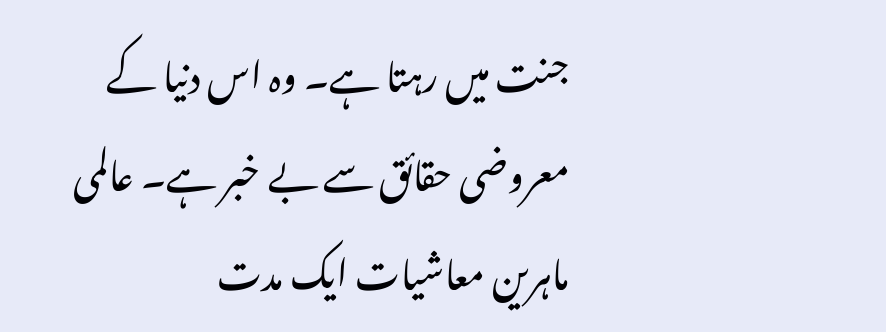جنت میں رہتا ہے۔ وہ اس دنیا کے معروضی حقائق سے بے خبر ہے۔ عالمی ماہرین معاشیات ایک مدت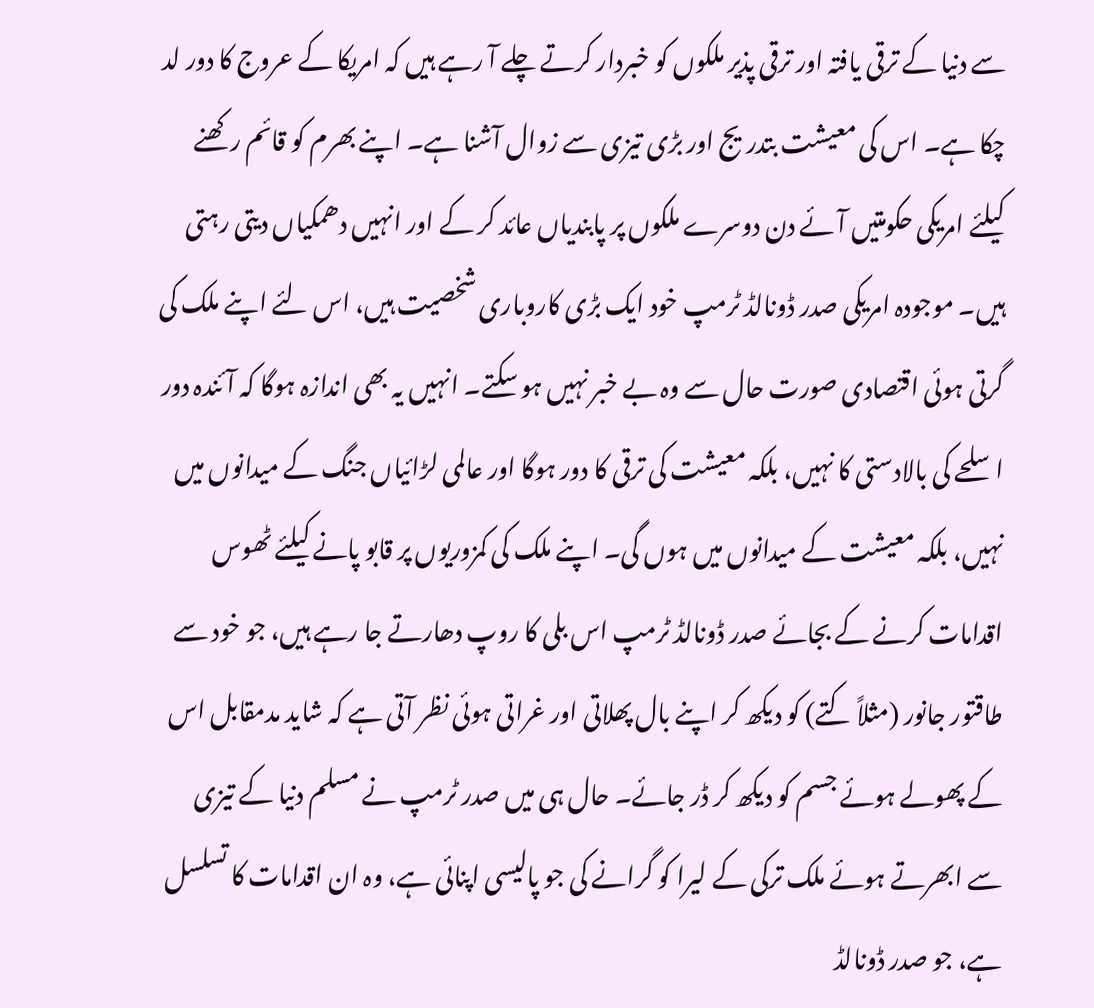سے دنیا کے ترقی یافتہ اور ترقی پذیر ملکوں کو خبردار کرتے چلے آ رہے ہیں کہ امریکا کے عروج کا دور لد چکا ہے۔ اس کی معیشت بتدریج اور بڑی تیزی سے زوال آشنا ہے۔ اپنے بھرم کو قائم رکھنے کیلئے امریکی حکومتیں آئے دن دوسرے ملکوں پر پابندیاں عائد کر کے اور انہیں دھمکیاں دیتی رہتی ہیں۔ موجودہ امریکی صدر ڈونالڈ ٹرمپ خود ایک بڑی کاروباری شخصیت ہیں، اس لئے اپنے ملک کی گرتی ہوئی اقتصادی صورت حال سے وہ بے خبر نہیں ہو سکتے۔ انہیں یہ بھی اندازہ ہوگا کہ آئندہ دور اسلحے کی بالادستی کا نہیں، بلکہ معیشت کی ترقی کا دور ہوگا اور عالمی لڑائیاں جنگ کے میدانوں میں نہیں، بلکہ معیشت کے میدانوں میں ہوں گی۔ اپنے ملک کی کمزوریوں پر قابو پانے کیلئے ٹھوس اقدامات کرنے کے بجائے صدر ڈونالڈ ٹرمپ اس بلی کا روپ دھارتے جا رہے ہیں، جو خود سے طاقتور جانور (مثلاً کتے) کو دیکھ کر اپنے بال پھلاتی اور غراتی ہوئی نظر آتی ہے کہ شاید مدمقابل اس کے پھولے ہوئے جسم کو دیکھ کر ڈر جائے۔ حال ہی میں صدر ٹرمپ نے مسلم دنیا کے تیزی سے ابھرتے ہوئے ملک ترکی کے لیرا کو گرانے کی جو پالیسی اپنائی ہے، وہ ان اقدامات کا تسلسل ہے، جو صدر ڈونالڈ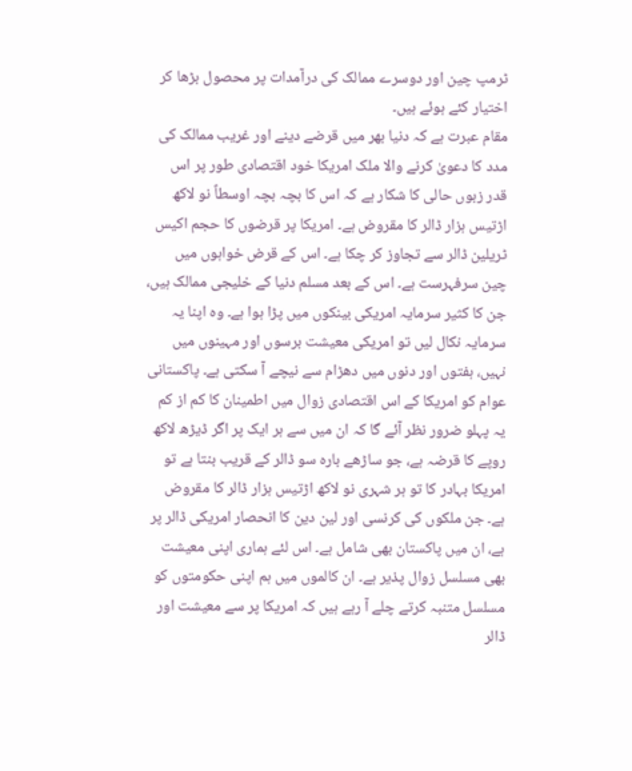ٹرمپ چین اور دوسرے ممالک کی درآمدات پر محصول بڑھا کر اختیار کئے ہوئے ہیں۔
مقام عبرت ہے کہ دنیا بھر میں قرضے دینے اور غریب ممالک کی مدد کا دعویٰ کرنے والا ملک امریکا خود اقتصادی طور پر اس قدر زبوں حالی کا شکار ہے کہ اس کا بچہ بچہ اوسطاً نو لاکھ اڑتیس ہزار ڈالر کا مقروض ہے۔ امریکا پر قرضوں کا حجم اکیس ٹریلین ڈالر سے تجاوز کر چکا ہے۔ اس کے قرض خواہوں میں چین سرفہرست ہے۔ اس کے بعد مسلم دنیا کے خلیجی ممالک ہیں، جن کا کثیر سرمایہ امریکی بینکوں میں پڑا ہوا ہے۔ وہ اپنا یہ سرمایہ نکال لیں تو امریکی معیشت برسوں اور مہینوں میں نہیں، ہفتوں اور دنوں میں دھڑام سے نیچے آ سکتی ہے۔ پاکستانی عوام کو امریکا کے اس اقتصادی زوال میں اطمینان کا کم از کم یہ پہلو ضرور نظر آئے گا کہ ان میں سے ہر ایک پر اگر ڈیڑھ لاکھ روپے کا قرضہ ہے، جو ساڑھے بارہ سو ڈالر کے قریب بنتا ہے تو امریکا بہادر کا تو ہر شہری نو لاکھ اڑتیس ہزار ڈالر کا مقروض ہے۔ جن ملکوں کی کرنسی اور لین دین کا انحصار امریکی ڈالر پر ہے، ان میں پاکستان بھی شامل ہے۔ اس لئے ہماری اپنی معیشت بھی مسلسل زوال پذیر ہے۔ ان کالموں میں ہم اپنی حکومتوں کو مسلسل متنبہ کرتے چلے آ رہے ہیں کہ امریکا پر سے معیشت اور ڈالر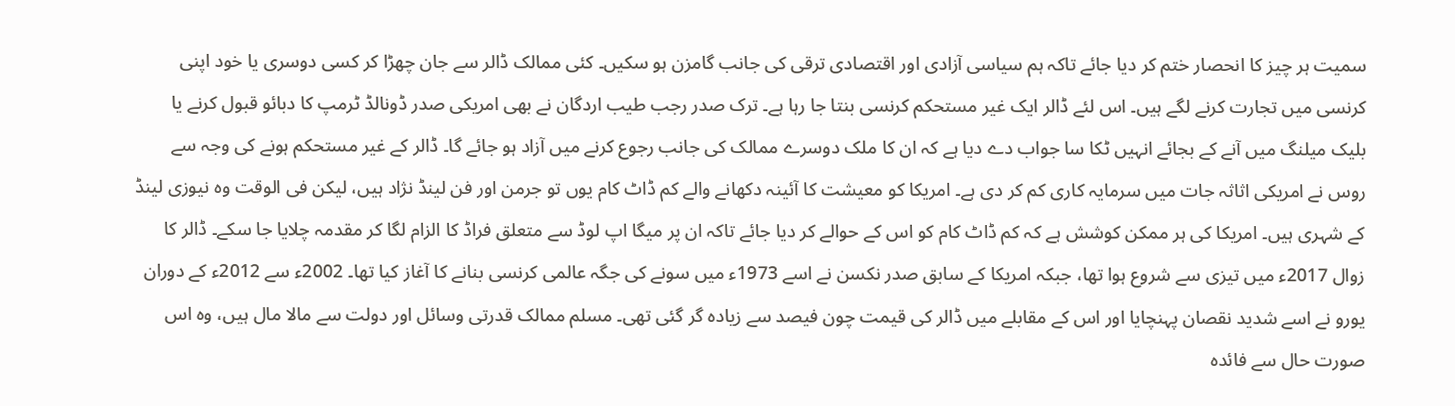سمیت ہر چیز کا انحصار ختم کر دیا جائے تاکہ ہم سیاسی آزادی اور اقتصادی ترقی کی جانب گامزن ہو سکیں۔ کئی ممالک ڈالر سے جان چھڑا کر کسی دوسری یا خود اپنی کرنسی میں تجارت کرنے لگے ہیں۔ اس لئے ڈالر ایک غیر مستحکم کرنسی بنتا جا رہا ہے۔ ترک صدر رجب طیب اردگان نے بھی امریکی صدر ڈونالڈ ٹرمپ کا دبائو قبول کرنے یا بلیک میلنگ میں آنے کے بجائے انہیں ٹکا سا جواب دے دیا ہے کہ ان کا ملک دوسرے ممالک کی جانب رجوع کرنے میں آزاد ہو جائے گا۔ ڈالر کے غیر مستحکم ہونے کی وجہ سے روس نے امریکی اثاثہ جات میں سرمایہ کاری کم کر دی ہے۔ امریکا کو معیشت کا آئینہ دکھانے والے کم ڈاٹ کام یوں تو جرمن اور فن لینڈ نژاد ہیں، لیکن فی الوقت وہ نیوزی لینڈ کے شہری ہیں۔ امریکا کی ہر ممکن کوشش ہے کہ کم ڈاٹ کام کو اس کے حوالے کر دیا جائے تاکہ ان پر میگا اپ لوڈ سے متعلق فراڈ کا الزام لگا کر مقدمہ چلایا جا سکے۔ ڈالر کا زوال 2017ء میں تیزی سے شروع ہوا تھا، جبکہ امریکا کے سابق صدر نکسن نے اسے 1973ء میں سونے کی جگہ عالمی کرنسی بنانے کا آغاز کیا تھا۔ 2002ء سے 2012ء کے دوران یورو نے اسے شدید نقصان پہنچایا اور اس کے مقابلے میں ڈالر کی قیمت چون فیصد سے زیادہ گر گئی تھی۔ مسلم ممالک قدرتی وسائل اور دولت سے مالا مال ہیں، وہ اس صورت حال سے فائدہ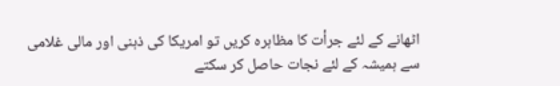اٹھانے کے لئے جرأت کا مظاہرہ کریں تو امریکا کی ذہنی اور مالی غلامی سے ہمیشہ کے لئے نجات حاصل کر سکتے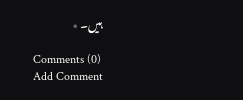ہیں۔ ٭

Comments (0)
Add Comment